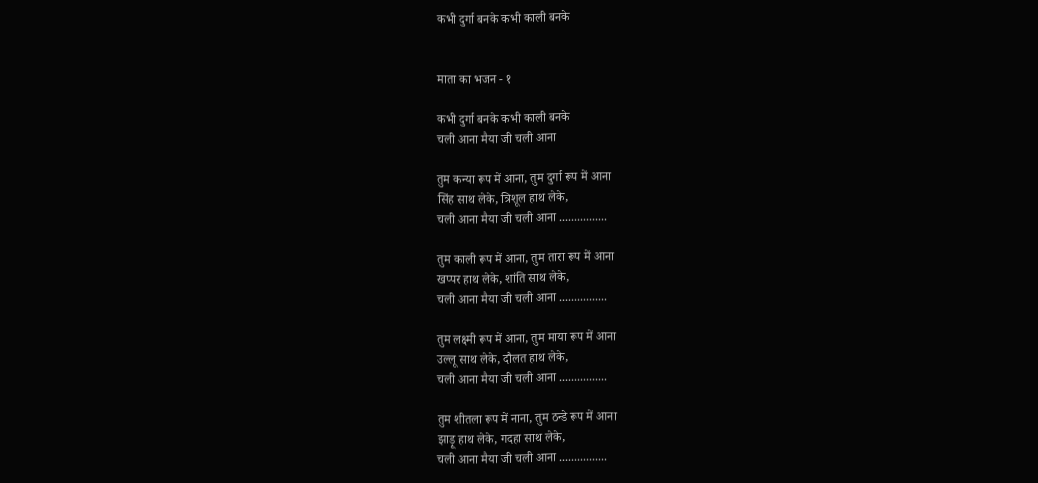कभी दुर्गा बनके कभी काली बनके


माता का भजन - १

कभी दुर्गा बनके कभी काली बनके
चली आना मैया जी चली आना

तुम कन्या रूप में आना, तुम दुर्गा रूप में आना
सिंह साथ लेके, त्रिशूल हाथ लेके,
चली आना मैया जी चली आना ................

तुम काली रूप में आना, तुम तारा रूप में आना
खप्पर हाथ लेके, शांति साथ लेके,
चली आना मैया जी चली आना ................

तुम लक्ष्मी रूप में आना, तुम माया रूप में आना
उल्लू साथ लेके, दौलत हाथ लेके,
चली आना मैया जी चली आना ................

तुम शीतला रूप में नाना, तुम ठन्डे रूप में आना
झाड़ू हाथ लेके, गदहा साथ लेके,
चली आना मैया जी चली आना ................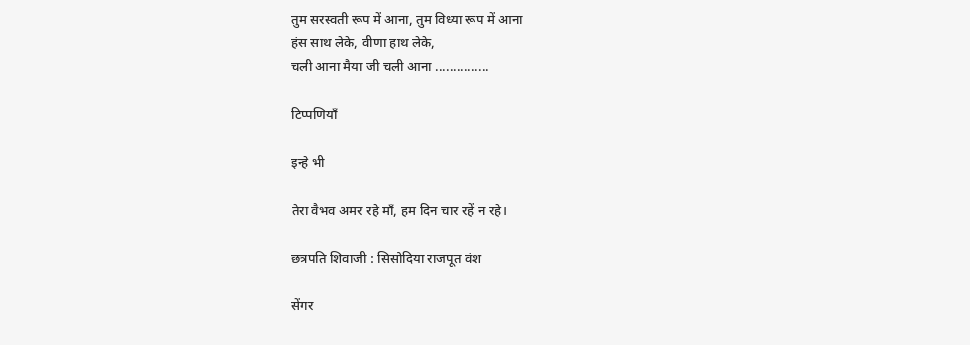तुम सरस्वती रूप में आना, तुम विध्या रूप में आना
हंस साथ लेके, वीणा हाथ लेके,
चली आना मैया जी चली आना ...............

टिप्पणियाँ

इन्हे भी

तेरा वैभव अमर रहे माँ, हम दिन चार रहें न रहे।

छत्रपति शिवाजी : सिसोदिया राजपूत वंश

सेंगर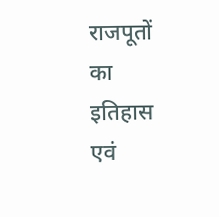राजपूतों का इतिहास एवं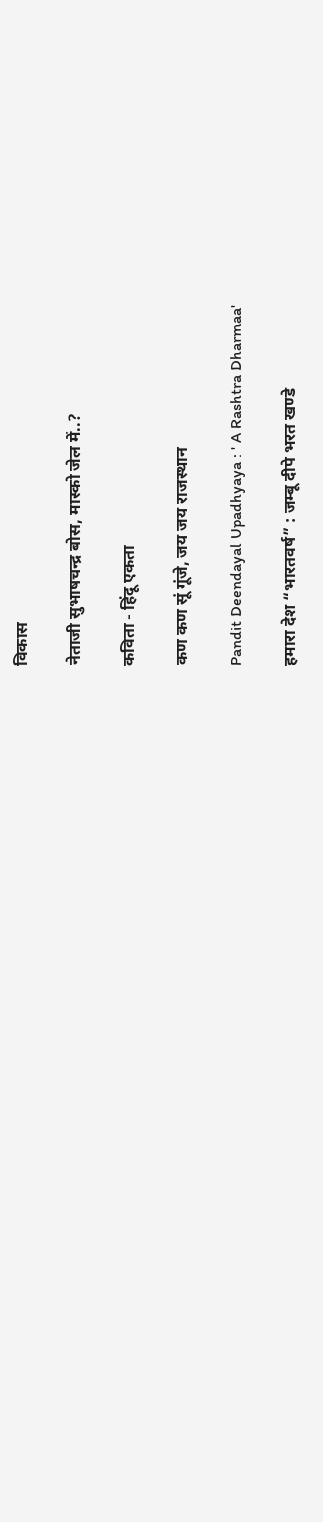विकास

नेताजी सुभाषचन्द्र बोस, मास्को जेल में..?

कविता - हिंदू एकता

कण कण सूं गूंजे, जय जय राजस्थान

Pandit Deendayal Upadhyaya : ' A Rashtra Dharmaa'

हमारा देश “भारतवर्ष” : जम्बू दीपे भरत खण्डे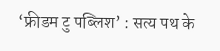‘फ्रीडम टु पब्लिश’ : सत्य पथ के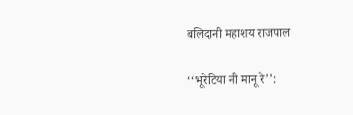बलिदानी महाशय राजपाल

‘‘भूरेटिया नी मानू रे’’: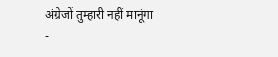अंग्रेजों तुम्हारी नहीं मानूंगा -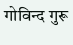गोविन्द गुरू